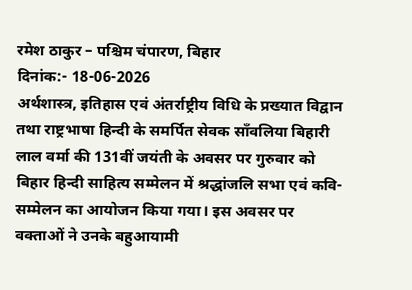रमेश ठाकुर – पश्चिम चंपारण, बिहार
दिनांक:- 18-06-2026
अर्थशास्त्र, इतिहास एवं अंतर्राष्ट्रीय विधि के प्रख्यात विद्वान तथा राष्ट्रभाषा हिन्दी के समर्पित सेवक साँवलिया बिहारी लाल वर्मा की 131वीं जयंती के अवसर पर गुरुवार को बिहार हिन्दी साहित्य सम्मेलन में श्रद्धांजलि सभा एवं कवि-सम्मेलन का आयोजन किया गया। इस अवसर पर वक्ताओं ने उनके बहुआयामी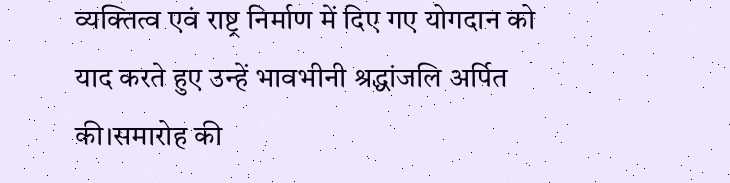व्यक्तित्व एवं राष्ट्र निर्माण में दिए गए योगदान को याद करते हुए उन्हें भावभीनी श्रद्धांजलि अर्पित की।समारोह की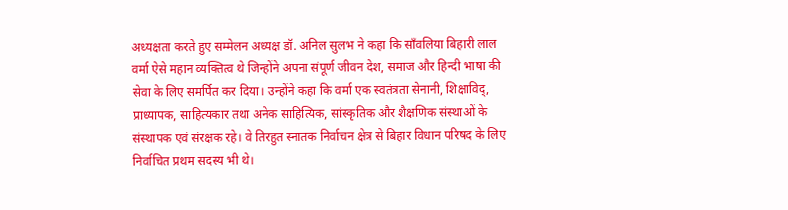अध्यक्षता करते हुए सम्मेलन अध्यक्ष डॉ. अनिल सुलभ ने कहा कि साँवलिया बिहारी लाल वर्मा ऐसे महान व्यक्तित्व थे जिन्होंने अपना संपूर्ण जीवन देश, समाज और हिन्दी भाषा की सेवा के लिए समर्पित कर दिया। उन्होंने कहा कि वर्मा एक स्वतंत्रता सेनानी, शिक्षाविद्, प्राध्यापक, साहित्यकार तथा अनेक साहित्यिक, सांस्कृतिक और शैक्षणिक संस्थाओं के संस्थापक एवं संरक्षक रहे। वे तिरहुत स्नातक निर्वाचन क्षेत्र से बिहार विधान परिषद के लिए निर्वाचित प्रथम सदस्य भी थे।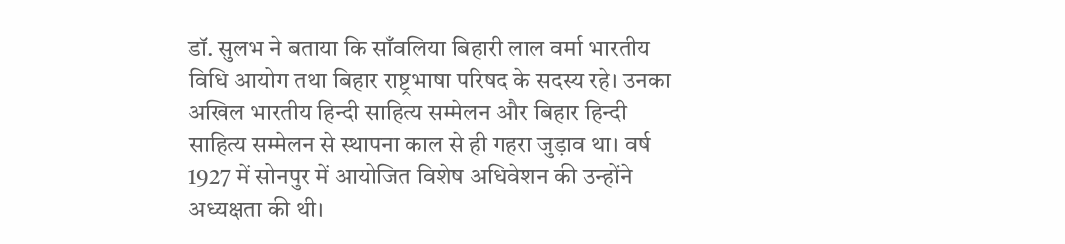डॉ. सुलभ ने बताया कि साँवलिया बिहारी लाल वर्मा भारतीय विधि आयोग तथा बिहार राष्ट्रभाषा परिषद के सदस्य रहे। उनका अखिल भारतीय हिन्दी साहित्य सम्मेलन और बिहार हिन्दी साहित्य सम्मेलन से स्थापना काल से ही गहरा जुड़ाव था। वर्ष 1927 में सोनपुर में आयोजित विशेष अधिवेशन की उन्होंने अध्यक्षता की थी।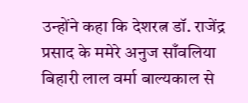उन्होंने कहा कि देशरत्न डॉ. राजेंद्र प्रसाद के ममेरे अनुज साँवलिया बिहारी लाल वर्मा बाल्यकाल से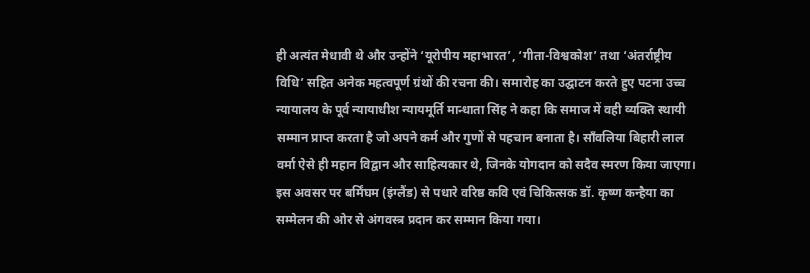ही अत्यंत मेधावी थे और उन्होंने ‘यूरोपीय महाभारत’, ‘गीता-विश्वकोश’ तथा ‘अंतर्राष्ट्रीय विधि’ सहित अनेक महत्वपूर्ण ग्रंथों की रचना की। समारोह का उद्घाटन करते हुए पटना उच्च न्यायालय के पूर्व न्यायाधीश न्यायमूर्ति मान्धाता सिंह ने कहा कि समाज में वही व्यक्ति स्थायी सम्मान प्राप्त करता है जो अपने कर्म और गुणों से पहचान बनाता है। साँवलिया बिहारी लाल वर्मा ऐसे ही महान विद्वान और साहित्यकार थे, जिनके योगदान को सदैव स्मरण किया जाएगा। इस अवसर पर बर्मिंघम (इंग्लैंड) से पधारे वरिष्ठ कवि एवं चिकित्सक डॉ. कृष्ण कन्हैया का सम्मेलन की ओर से अंगवस्त्र प्रदान कर सम्मान किया गया।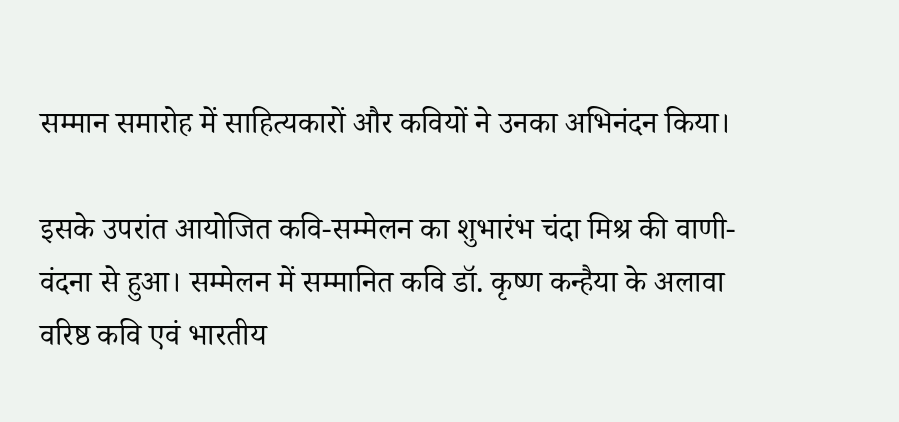सम्मान समारोह में साहित्यकारों और कवियों ने उनका अभिनंदन किया।

इसके उपरांत आयोजित कवि-सम्मेलन का शुभारंभ चंदा मिश्र की वाणी-वंदना से हुआ। सम्मेलन में सम्मानित कवि डॉ. कृष्ण कन्हैया के अलावा वरिष्ठ कवि एवं भारतीय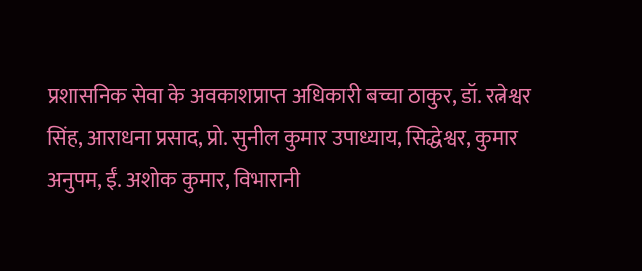प्रशासनिक सेवा के अवकाशप्राप्त अधिकारी बच्चा ठाकुर, डॉ. रत्नेश्वर सिंह, आराधना प्रसाद, प्रो. सुनील कुमार उपाध्याय, सिद्धेश्वर, कुमार अनुपम, ईं. अशोक कुमार, विभारानी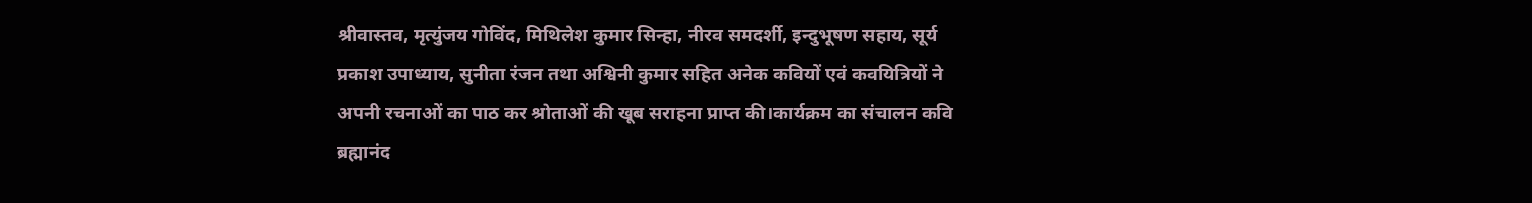श्रीवास्तव, मृत्युंजय गोविंद, मिथिलेश कुमार सिन्हा, नीरव समदर्शी, इन्दुभूषण सहाय, सूर्य प्रकाश उपाध्याय, सुनीता रंजन तथा अश्विनी कुमार सहित अनेक कवियों एवं कवयित्रियों ने अपनी रचनाओं का पाठ कर श्रोताओं की खूब सराहना प्राप्त की।कार्यक्रम का संचालन कवि ब्रह्मानंद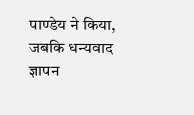पाण्डेय ने किया, जबकि धन्यवाद ज्ञापन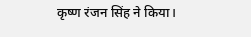कृष्ण रंजन सिंह ने किया।